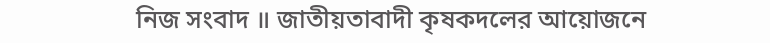নিজ সংবাদ ॥ জাতীয়তাবাদী কৃষকদলের আয়োজনে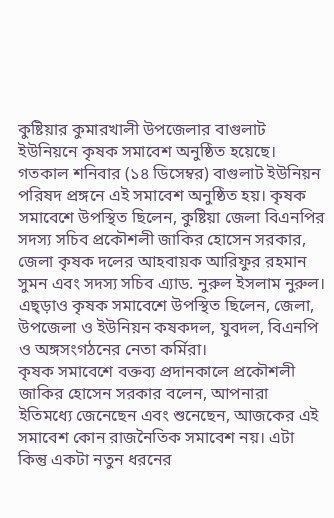কুষ্টিয়ার কুমারখালী উপজেলার বাগুলাট ইউনিয়নে কৃষক সমাবেশ অনুষ্ঠিত হয়েছে। গতকাল শনিবার (১৪ ডিসেম্বর) বাগুলাট ইউনিয়ন পরিষদ প্রঙ্গনে এই সমাবেশ অনুষ্ঠিত হয়। কৃষক সমাবেশে উপস্থিত ছিলেন, কুষ্টিয়া জেলা বিএনপির সদস্য সচিব প্রকৌশলী জাকির হোসেন সরকার, জেলা কৃষক দলের আহবায়ক আরিফুর রহমান সুমন এবং সদস্য সচিব এ্যাড. নুরুল ইসলাম নুরুল। এছ্ড়াও কৃষক সমাবেশে উপস্থিত ছিলেন, জেলা, উপজেলা ও ইউনিয়ন কষকদল, যুবদল, বিএনপি ও অঙ্গসংগঠনের নেতা কর্মিরা।
কৃষক সমাবেশে বক্তব্য প্রদানকালে প্রকৌশলী জাকির হোসেন সরকার বলেন, আপনারা ইতিমধ্যে জেনেছেন এবং শুনেছেন, আজকের এই সমাবেশ কোন রাজনৈতিক সমাবেশ নয়। এটা কিন্তু একটা নতুন ধরনের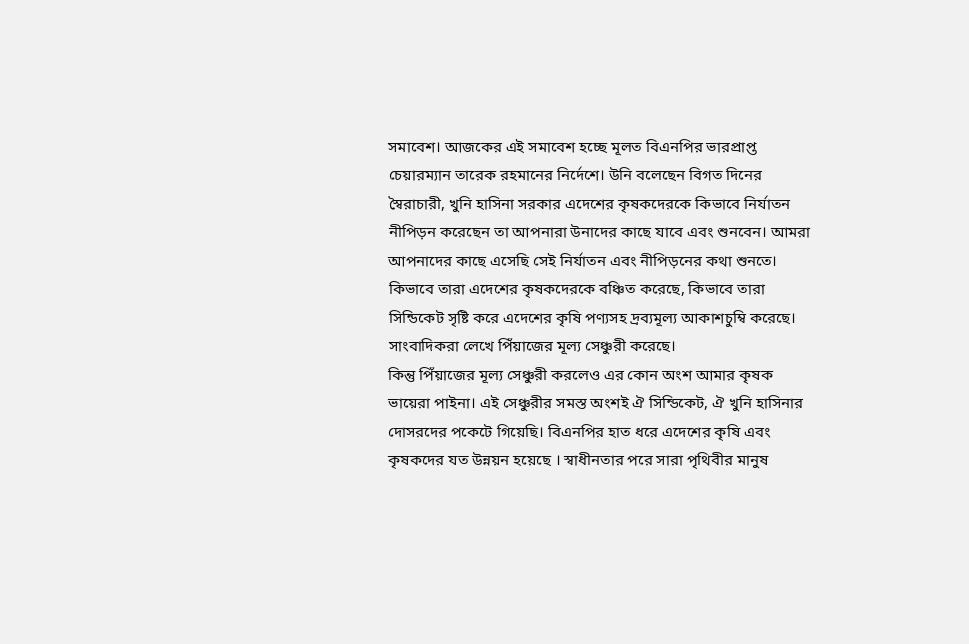সমাবেশ। আজকের এই সমাবেশ হচ্ছে মূলত বিএনপির ভারপ্রাপ্ত চেয়ারম্যান তারেক রহমানের নির্দেশে। উনি বলেছেন বিগত দিনের স্বৈরাচারী, খুনি হাসিনা সরকার এদেশের কৃষকদেরকে কিভাবে নির্যাতন নীপিড়ন করেছেন তা আপনারা উনাদের কাছে যাবে এবং শুনবেন। আমরা আপনাদের কাছে এসেছি সেই নির্যাতন এবং নীপিড়নের কথা শুনতে। কিভাবে তারা এদেশের কৃষকদেরকে বঞ্চিত করেছে, কিভাবে তারা সিন্ডিকেট সৃষ্টি করে এদেশের কৃষি পণ্যসহ দ্রব্যমূল্য আকাশচুম্বি করেছে। সাংবাদিকরা লেখে পিঁয়াজের মূল্য সেঞ্চুরী করেছে।
কিন্তু পিঁয়াজের মূল্য সেঞ্চুরী করলেও এর কোন অংশ আমার কৃষক ভায়েরা পাইনা। এই সেঞ্চুরীর সমস্ত অংশই ঐ সিন্ডিকেট, ঐ খুনি হাসিনার দোসরদের পকেটে গিয়েছি। বিএনপির হাত ধরে এদেশের কৃষি এবং কৃষকদের যত উন্নয়ন হয়েছে । স্বাধীনতার পরে সারা পৃথিবীর মানুষ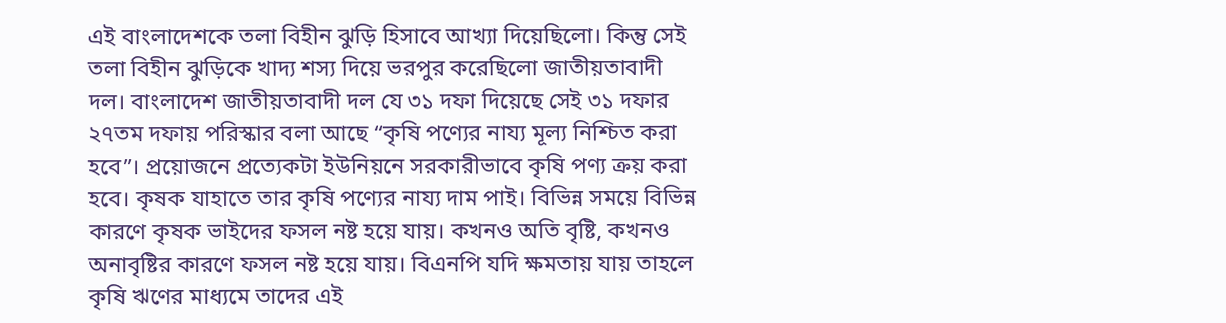এই বাংলাদেশকে তলা বিহীন ঝুড়ি হিসাবে আখ্যা দিয়েছিলো। কিন্তু সেই তলা বিহীন ঝুড়িকে খাদ্য শস্য দিয়ে ভরপুর করেছিলো জাতীয়তাবাদী দল। বাংলাদেশ জাতীয়তাবাদী দল যে ৩১ দফা দিয়েছে সেই ৩১ দফার ২৭তম দফায় পরিস্কার বলা আছে “কৃষি পণ্যের নায্য মূল্য নিশ্চিত করা হবে”। প্রয়োজনে প্রত্যেকটা ইউনিয়নে সরকারীভাবে কৃষি পণ্য ক্রয় করা হবে। কৃষক যাহাতে তার কৃষি পণ্যের নায্য দাম পাই। বিভিন্ন সময়ে বিভিন্ন কারণে কৃষক ভাইদের ফসল নষ্ট হয়ে যায়। কখনও অতি বৃষ্টি, কখনও অনাবৃষ্টির কারণে ফসল নষ্ট হয়ে যায়। বিএনপি যদি ক্ষমতায় যায় তাহলে কৃষি ঋণের মাধ্যমে তাদের এই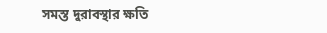সমস্ত দুরাবস্থার ক্ষতি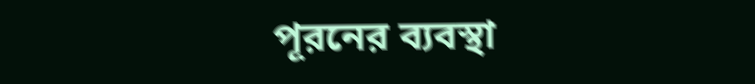পূরনের ব্যবস্থা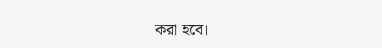করা হবে।